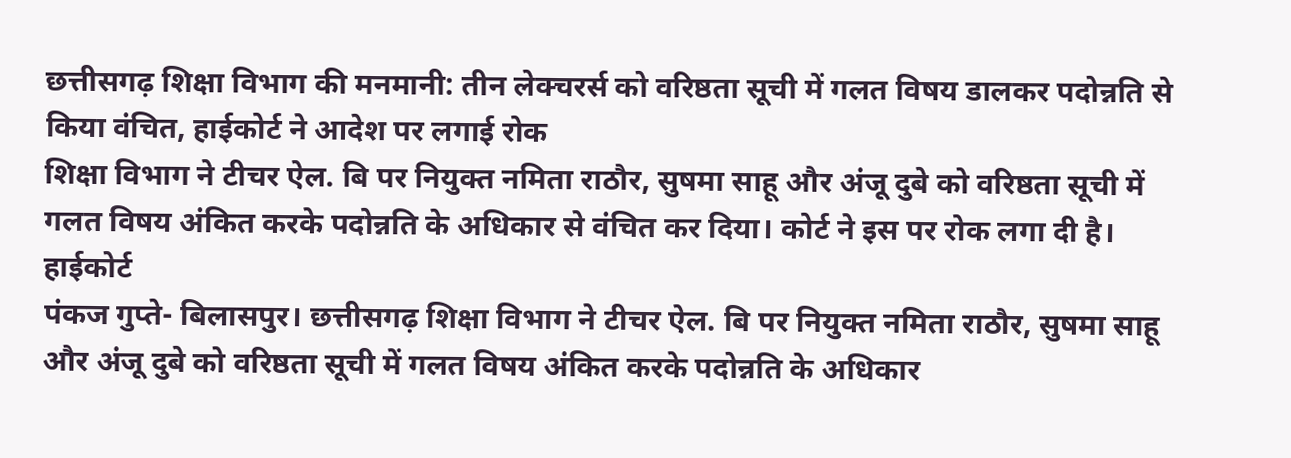छत्तीसगढ़ शिक्षा विभाग की मनमानी: तीन लेक्चरर्स को वरिष्ठता सूची में गलत विषय डालकर पदोन्नति से किया वंचित, हाईकोर्ट ने आदेश पर लगाई रोक
शिक्षा विभाग ने टीचर ऐल. बि पर नियुक्त नमिता राठौर, सुषमा साहू और अंजू दुबे को वरिष्ठता सूची में गलत विषय अंकित करके पदोन्नति के अधिकार से वंचित कर दिया। कोर्ट ने इस पर रोक लगा दी है।
हाईकोर्ट
पंकज गुप्ते- बिलासपुर। छत्तीसगढ़ शिक्षा विभाग ने टीचर ऐल. बि पर नियुक्त नमिता राठौर, सुषमा साहू और अंजू दुबे को वरिष्ठता सूची में गलत विषय अंकित करके पदोन्नति के अधिकार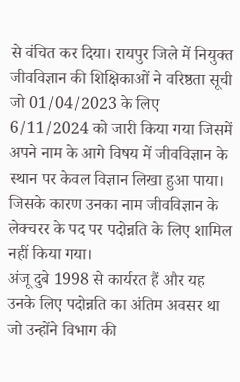से वंचित कर दिया। रायपुर जिले में नियुक्त जीवविज्ञान की शिक्षिकाओं ने वरिष्ठता सूची जो 01/04/2023 के लिए 6/11/2024 को जारी किया गया जिसमें अपने नाम के आगे विषय में जीवविज्ञान के स्थान पर केवल विज्ञान लिखा हुआ पाया। जिसके कारण उनका नाम जीवविज्ञान के लेक्चरर के पद पर पदोन्नति के लिए शामिल नहीं किया गया।
अंजू दुबे 1998 से कार्यरत हैं और यह उनके लिए पदोन्नति का अंतिम अवसर था जो उन्होंने विभाग की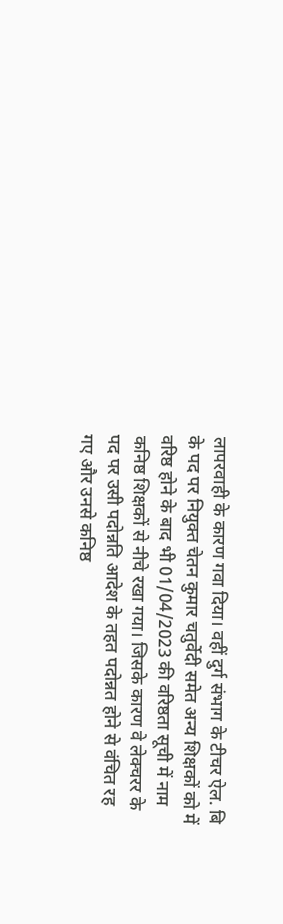लापरवाही के कारण गवा दिया। वहीं दुर्ग संभाग के टीचर ऐल. बि के पद पर नियुक्त चेतन कुमार चतुर्वेदी समेत अन्य शिक्षकों को में वरिष्ठ होने के बाद भी 01/04/2023 की वरिष्ठता सूची में नाम कनिष्ठ शिक्षकों से नीचे रखा गया। जिसके कारण वे लेक्चरर के पद पर उसी पदोन्नति आदेश के तहत पदोन्नत होने से वंचित रह गए और उनसे कनिष्ठ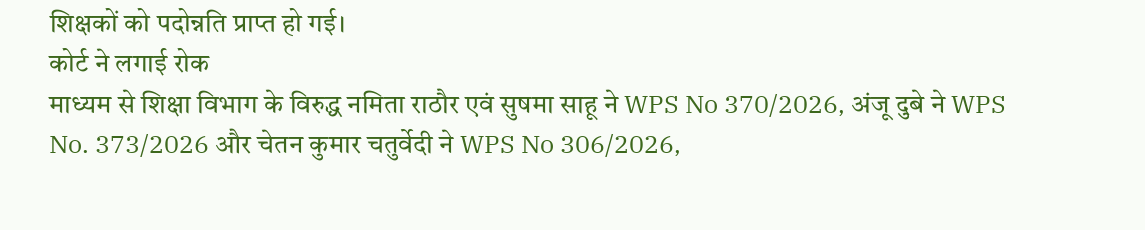शिक्षकों को पदोन्नति प्राप्त हो गई।
कोर्ट ने लगाई रोक
माध्यम से शिक्षा विभाग के विरुद्ध नमिता राठौर एवं सुषमा साहू ने WPS No 370/2026, अंजू दुबे ने WPS No. 373/2026 और चेतन कुमार चतुर्वेदी ने WPS No 306/2026,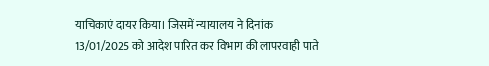याचिकाएं दायर किया। जिसमें न्यायालय ने दिनांक 13/01/2025 को आदेश पारित कर विभाग की लापरवाही पाते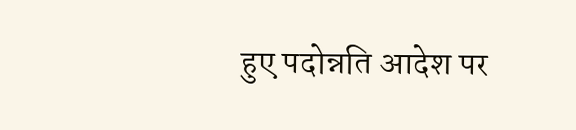हुए पदोन्नति आदेश पर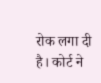रोक लगा दी है। कोर्ट ने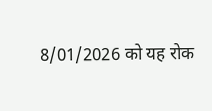8/01/2026 को यह रोक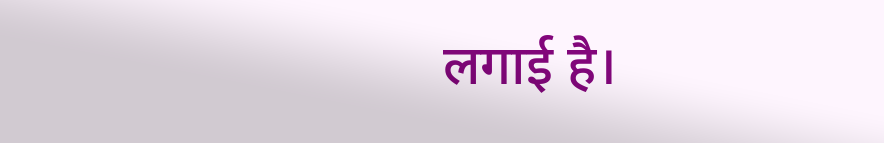लगाई है।